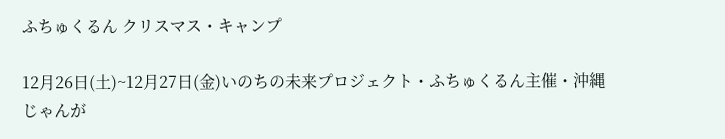ふちゅくるん クリスマス・キャンプ

12月26日(土)~12月27日(金)いのちの未来プロジェクト・ふちゅくるん主催・沖縄じゃんが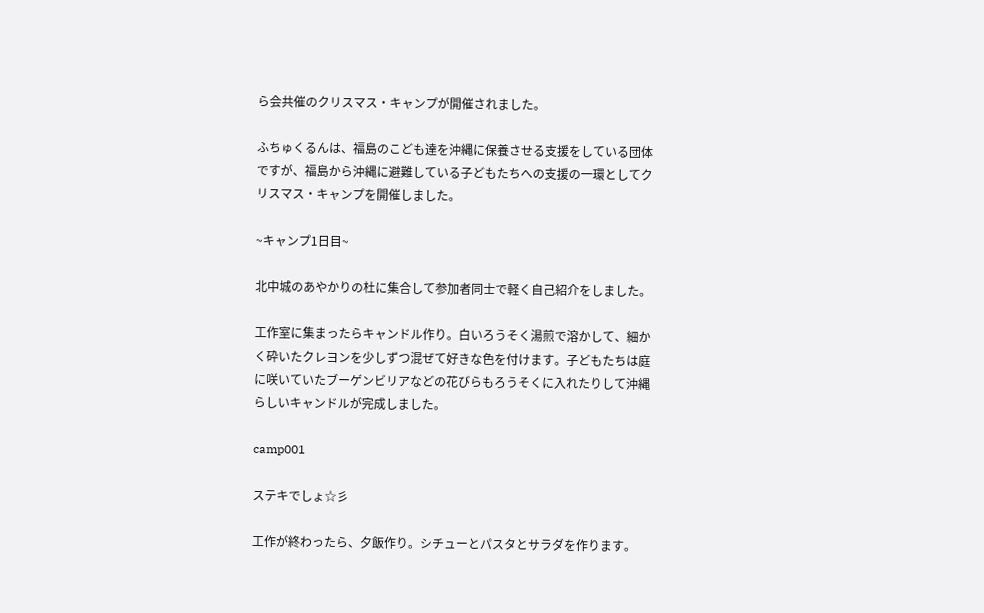ら会共催のクリスマス・キャンプが開催されました。

ふちゅくるんは、福島のこども達を沖縄に保養させる支援をしている団体ですが、福島から沖縄に避難している子どもたちへの支援の一環としてクリスマス・キャンプを開催しました。

~キャンプ1日目~

北中城のあやかりの杜に集合して参加者同士で軽く自己紹介をしました。

工作室に集まったらキャンドル作り。白いろうそく湯煎で溶かして、細かく砕いたクレヨンを少しずつ混ぜて好きな色を付けます。子どもたちは庭に咲いていたブーゲンビリアなどの花びらもろうそくに入れたりして沖縄らしいキャンドルが完成しました。

camp001

ステキでしょ☆彡

工作が終わったら、夕飯作り。シチューとパスタとサラダを作ります。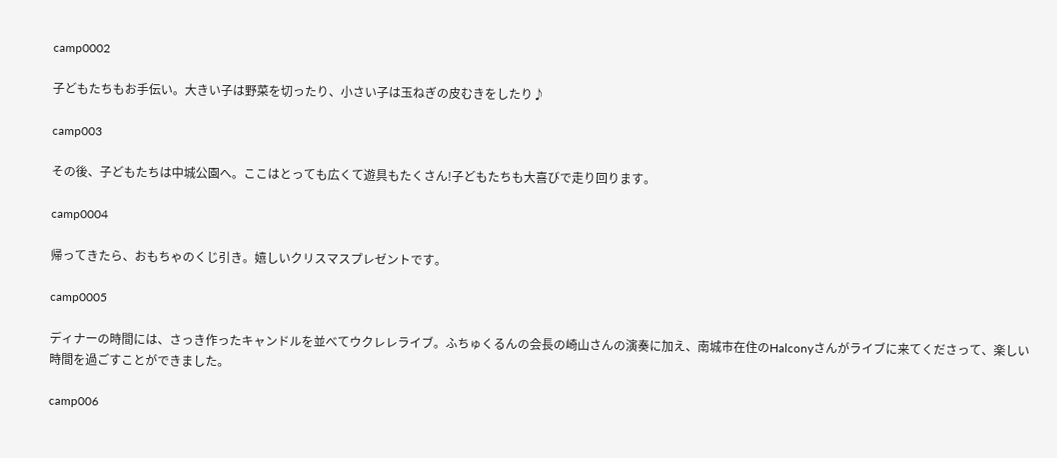camp0002

子どもたちもお手伝い。大きい子は野菜を切ったり、小さい子は玉ねぎの皮むきをしたり♪

camp003

その後、子どもたちは中城公園へ。ここはとっても広くて遊具もたくさん!子どもたちも大喜びで走り回ります。

camp0004

帰ってきたら、おもちゃのくじ引き。嬉しいクリスマスプレゼントです。

camp0005

ディナーの時間には、さっき作ったキャンドルを並べてウクレレライブ。ふちゅくるんの会長の崎山さんの演奏に加え、南城市在住のHalconyさんがライブに来てくださって、楽しい時間を過ごすことができました。

camp006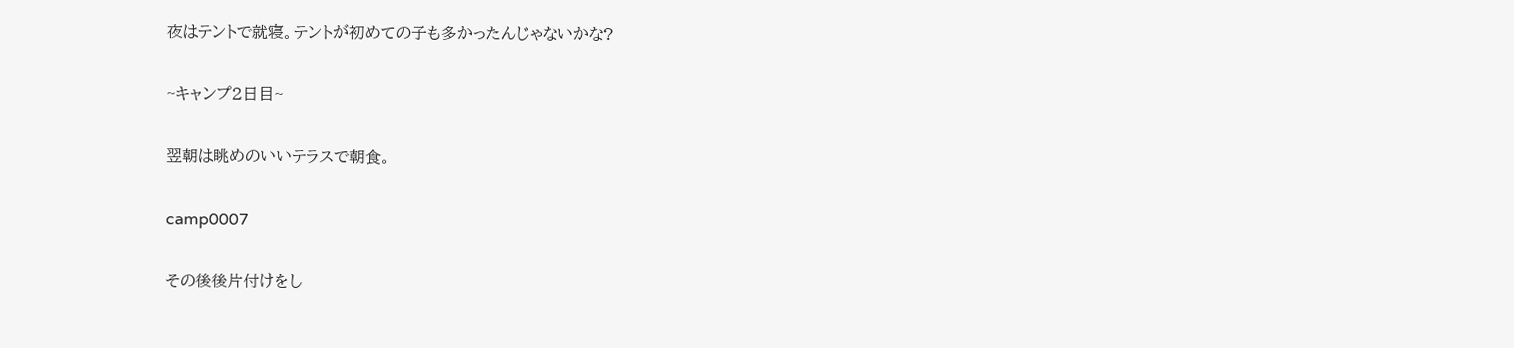夜はテントで就寝。テントが初めての子も多かったんじゃないかな?

~キャンプ2日目~

翌朝は眺めのいいテラスで朝食。

camp0007

その後後片付けをし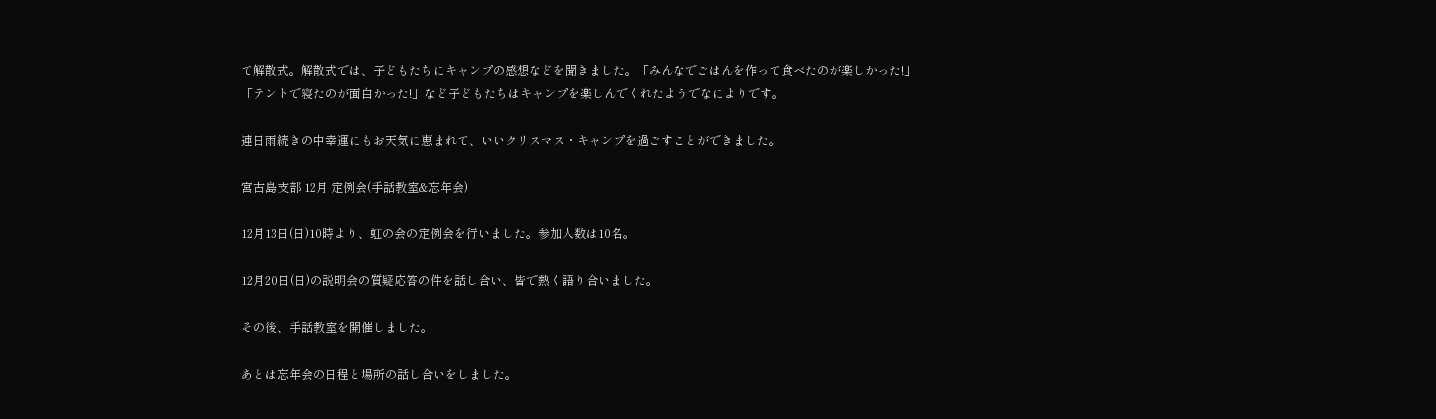て解散式。解散式では、子どもたちにキャンプの感想などを聞きました。「みんなでごはんを作って食べたのが楽しかった!」「テントで寝たのが面白かった!」など子どもたちはキャンプを楽しんでくれたようでなによりです。

連日雨続きの中幸運にもお天気に恵まれて、いいクリスマス・キャンプを過ごすことができました。

宮古島支部 12月 定例会(手話教室&忘年会)

12月13日(日)10時より、虹の会の定例会を行いました。参加人数は10名。

12月20日(日)の説明会の質疑応答の件を話し合い、皆で熱く語り合いました。

その後、手話教室を開催しました。

あとは忘年会の日程と場所の話し合いをしました。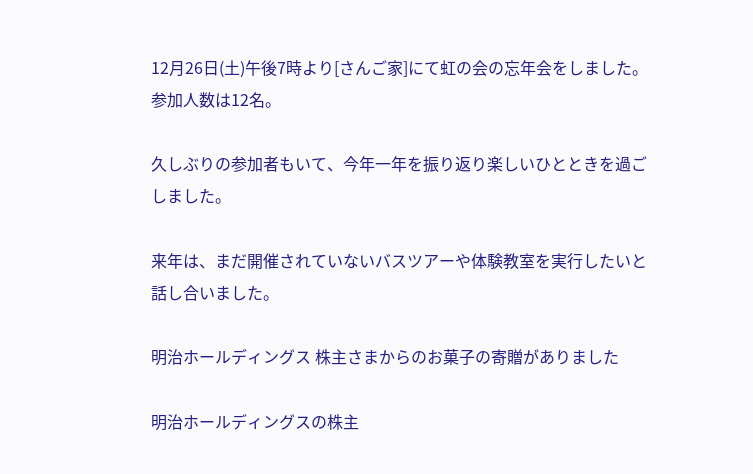12月26日(土)午後7時より[さんご家]にて虹の会の忘年会をしました。参加人数は12名。

久しぶりの参加者もいて、今年一年を振り返り楽しいひとときを過ごしました。

来年は、まだ開催されていないバスツアーや体験教室を実行したいと話し合いました。

明治ホールディングス 株主さまからのお菓子の寄贈がありました

明治ホールディングスの株主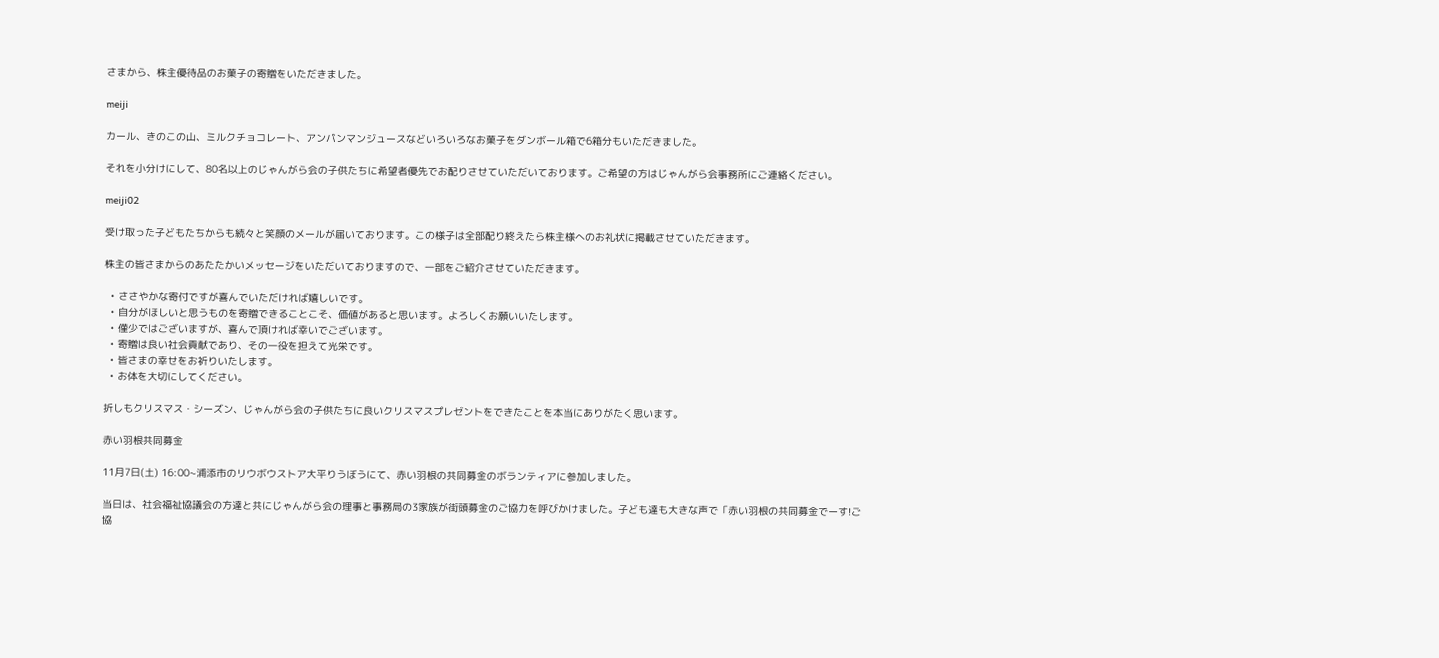さまから、株主優待品のお菓子の寄贈をいただきました。

meiji

カール、きのこの山、ミルクチョコレート、アンパンマンジュースなどいろいろなお菓子をダンボール箱で6箱分もいただきました。

それを小分けにして、80名以上のじゃんがら会の子供たちに希望者優先でお配りさせていただいております。ご希望の方はじゃんがら会事務所にご連絡ください。

meiji02

受け取った子どもたちからも続々と笑顔のメールが届いております。この様子は全部配り終えたら株主様へのお礼状に掲載させていただきます。

株主の皆さまからのあたたかいメッセージをいただいておりますので、一部をご紹介させていただきます。

  • ささやかな寄付ですが喜んでいただければ嬉しいです。
  • 自分がほしいと思うものを寄贈できることこそ、価値があると思います。よろしくお願いいたします。
  • 僅少ではございますが、喜んで頂ければ幸いでございます。
  • 寄贈は良い社会貢献であり、その一役を担えて光栄です。
  • 皆さまの幸せをお祈りいたします。
  • お体を大切にしてください。

折しもクリスマス・シーズン、じゃんがら会の子供たちに良いクリスマスプレゼントをできたことを本当にありがたく思います。

赤い羽根共同募金

11月7日(土) 16:00~浦添市のリウボウストア大平りうぼうにて、赤い羽根の共同募金のボランティアに参加しました。

当日は、社会福祉協議会の方達と共にじゃんがら会の理事と事務局の3家族が街頭募金のご協力を呼びかけました。子ども達も大きな声で「赤い羽根の共同募金でーす!ご協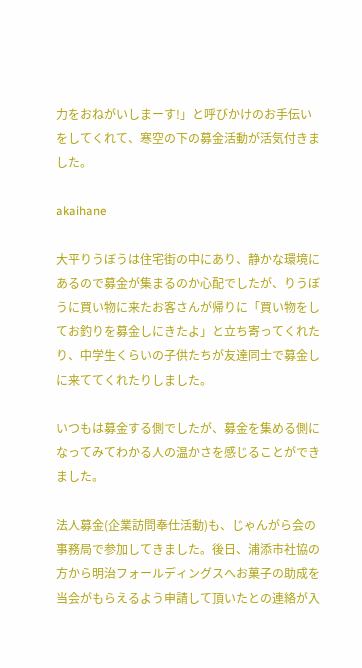力をおねがいしまーす!」と呼びかけのお手伝いをしてくれて、寒空の下の募金活動が活気付きました。

akaihane

大平りうぼうは住宅街の中にあり、静かな環境にあるので募金が集まるのか心配でしたが、りうぼうに買い物に来たお客さんが帰りに「買い物をしてお釣りを募金しにきたよ」と立ち寄ってくれたり、中学生くらいの子供たちが友達同士で募金しに来ててくれたりしました。

いつもは募金する側でしたが、募金を集める側になってみてわかる人の温かさを感じることができました。

法人募金(企業訪問奉仕活動)も、じゃんがら会の事務局で参加してきました。後日、浦添市社協の方から明治フォールディングスへお菓子の助成を当会がもらえるよう申請して頂いたとの連絡が入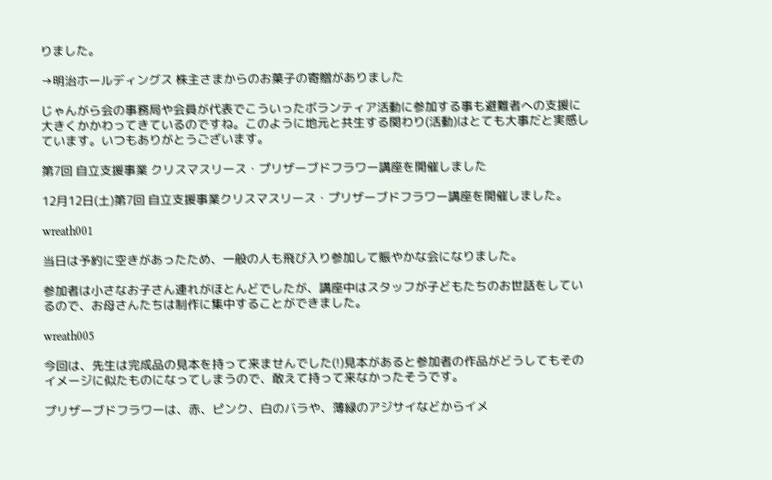りました。

→明治ホールディングス 株主さまからのお菓子の寄贈がありました

じゃんがら会の事務局や会員が代表でこういったボランティア活動に参加する事も避難者への支援に大きくかかわってきているのですね。このように地元と共生する関わり(活動)はとても大事だと実感しています。いつもありがとうございます。

第7回 自立支援事業 クリスマスリース・プリザーブドフラワー講座を開催しました

12月12日(土)第7回 自立支援事業クリスマスリース・プリザーブドフラワー講座を開催しました。

wreath001

当日は予約に空きがあったため、一般の人も飛び入り参加して賑やかな会になりました。

参加者は小さなお子さん連れがほとんどでしたが、講座中はスタッフが子どもたちのお世話をしているので、お母さんたちは制作に集中することができました。

wreath005

今回は、先生は完成品の見本を持って来ませんでした(!)見本があると参加者の作品がどうしてもそのイメージに似たものになってしまうので、敢えて持って来なかったそうです。

プリザーブドフラワーは、赤、ピンク、白のバラや、薄緑のアジサイなどからイメ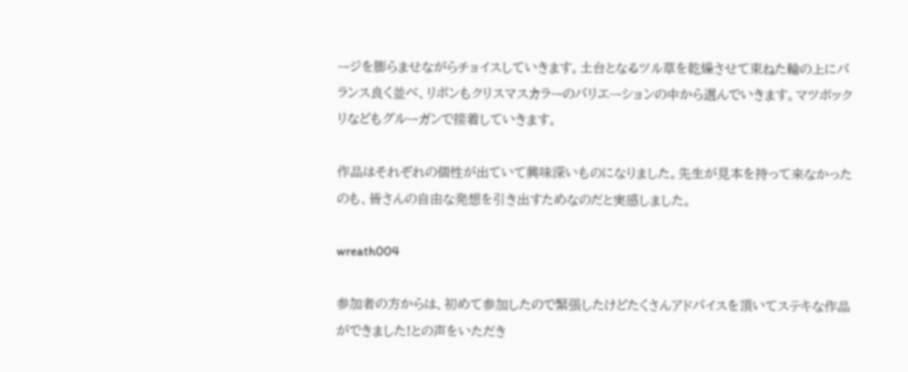ージを膨らませながらチョイスしていきます。土台となるツル草を乾燥させて束ねた輪の上にバランス良く並べ、リボンもクリスマスカラーのバリエーションの中から選んでいきます。マツボックリなどもグルーガンで接着していきます。

作品はそれぞれの個性が出ていて興味深いものになりました。先生が見本を持って来なかったのも、皆さんの自由な発想を引き出すためなのだと実感しました。

wreath004

参加者の方からは、初めて参加したので緊張したけどたくさんアドバイスを頂いてステキな作品ができました!との声をいただき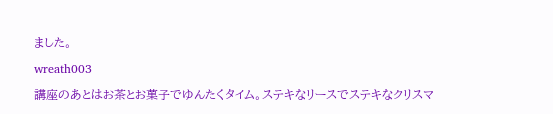ました。

wreath003

講座のあとはお茶とお菓子でゆんたくタイム。ステキなリースでステキなクリスマ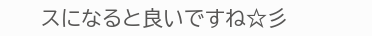スになると良いですね☆彡